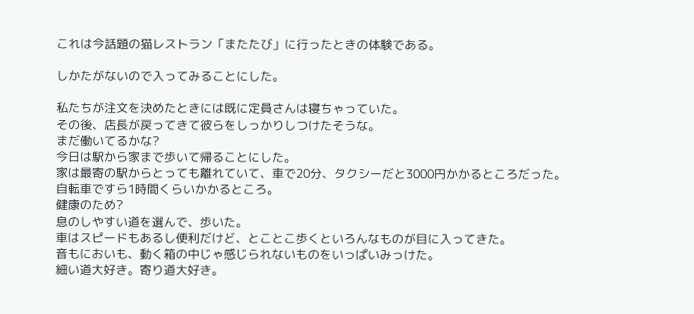これは今話題の猫レストラン「またたび」に行ったときの体験である。

しかたがないので入ってみることにした。

私たちが注文を決めたときには既に定員さんは寝ちゃっていた。
その後、店長が戻ってきて彼らをしっかりしつけたそうな。
まだ働いてるかな?
今日は駅から家まで歩いて帰ることにした。
家は最寄の駅からとっても離れていて、車で20分、タクシーだと3000円かかるところだった。
自転車ですら1時間くらいかかるところ。
健康のため?
息のしやすい道を選んで、歩いた。
車はスピードもあるし便利だけど、とことこ歩くといろんなものが目に入ってきた。
音もにおいも、動く箱の中じゃ感じられないものをいっぱいみっけた。
細い道大好き。寄り道大好き。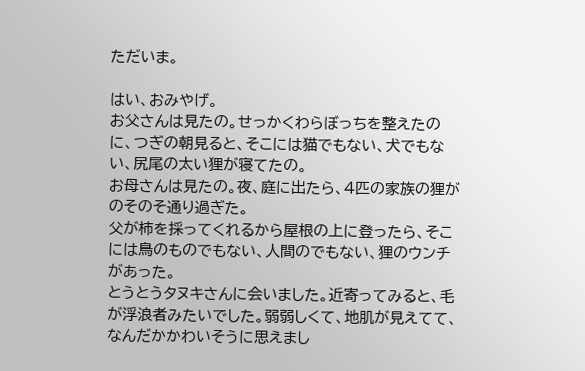ただいま。

はい、おみやげ。
お父さんは見たの。せっかくわらぼっちを整えたのに、つぎの朝見ると、そこには猫でもない、犬でもない、尻尾の太い狸が寝てたの。
お母さんは見たの。夜、庭に出たら、4匹の家族の狸がのそのそ通り過ぎた。
父が柿を採ってくれるから屋根の上に登ったら、そこには鳥のものでもない、人間のでもない、狸のウンチがあった。
とうとうタヌキさんに会いました。近寄ってみると、毛が浮浪者みたいでした。弱弱しくて、地肌が見えてて、なんだかかわいそうに思えまし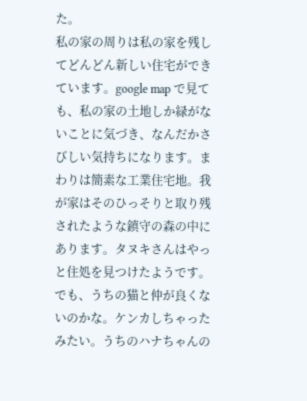た。
私の家の周りは私の家を残してどんどん新しい住宅ができています。google map で見ても、私の家の土地しか緑がないことに気づき、なんだかさびしい気持ちになります。まわりは簡素な工業住宅地。我が家はそのひっそりと取り残されたような鎮守の森の中にあります。タヌキさんはやっと住処を見つけたようです。
でも、うちの猫と仲が良くないのかな。ケンカしちゃったみたい。うちのハナちゃんの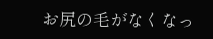お尻の毛がなくなっ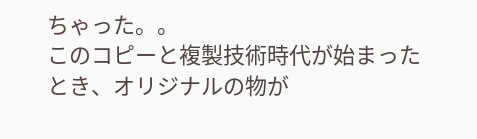ちゃった。。
このコピーと複製技術時代が始まったとき、オリジナルの物が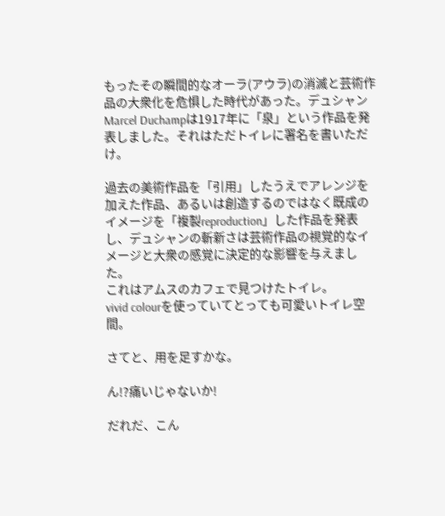もったその瞬間的なオーラ(アウラ)の消滅と芸術作品の大衆化を危惧した時代があった。デュシャンMarcel Duchampは1917年に「泉」という作品を発表しました。それはただトイレに署名を書いただけ。

過去の美術作品を「引用」したうえでアレンジを加えた作品、あるいは創造するのではなく既成のイメージを「複製reproduction」した作品を発表し、デュシャンの斬新さは芸術作品の視覚的なイメージと大衆の感覚に決定的な影響を与えました。
これはアムスのカフェで見つけたトイレ。
vivid colourを使っていてとっても可愛いトイレ空間。

さてと、用を足すかな。

ん!?痛いじゃないか!

だれだ、こん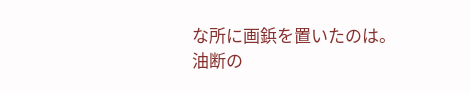な所に画鋲を置いたのは。
油断の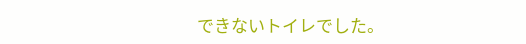できないトイレでした。